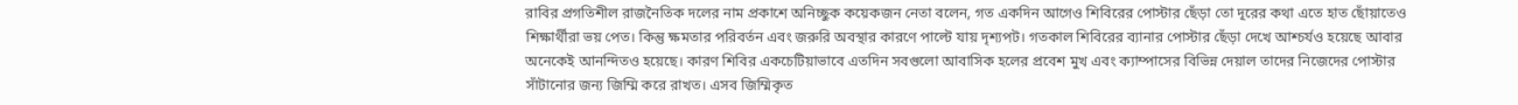রাবির প্রগতিশীল রাজনৈতিক দলের নাম প্রকাশে অনিচ্ছুক কয়েকজন নেতা বলেন, গত একদিন আগেও শিবিরের পোস্টার ছেঁড়া তো দূরের কথা এতে হাত ছোঁয়াতেও শিক্ষার্থীরা ভয় পেত। কিন্তু ক্ষমতার পরিবর্তন এবং জরুরি অবস্থার কারণে পাল্টে যায় দৃশ্যপট। গতকাল শিবিরের ব্যানার পোস্টার ছেঁড়া দেখে আশ্চর্যও হয়েছে আবার অনেকেই আনন্দিতও হয়েছে। কারণ শিবির একচেটিয়াভাবে এতদিন সবগুলো আবাসিক হলের প্রবেশ মুখ এবং ক্যাম্পাসের বিভিন্ন দেয়াল তাদের নিজেদের পোস্টার সাঁটানোর জন্য জিম্মি করে রাখত। এসব জিম্মিকৃত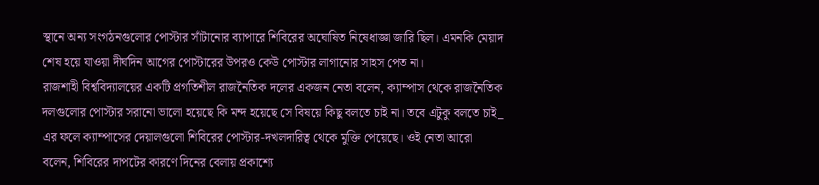স্থানে অন্য সংগঠনগুলোর পোস্টার সাঁটানোর ব্যাপারে শিবিরের অঘোষিত নিষেধাজ্ঞা জারি ছিল। এমনকি মেয়াদ শেষ হয়ে যাওয়া দীর্ঘদিন আগের পোস্টারের উপরও কেউ পোস্টার লাগানোর সাহস পেত না।
রাজশাহী বিশ্ববিদ্যালয়ের একটি প্রগতিশীল রাজনৈতিক দলের একজন নেতা বলেন, ক্যাম্পাস থেকে রাজনৈতিক দলগুলোর পোস্টার সরানো ভালো হয়েছে কি মন্দ হয়েছে সে বিষয়ে কিছু বলতে চাই না। তবে এটুকু বলতে চাই_ এর ফলে ক্যাম্পাসের দেয়ালগুলো শিবিরের পোস্টার-দখলদারিত্ব থেকে মুক্তি পেয়েছে। ওই নেতা আরো বলেন, শিবিরের দাপটের কারণে দিনের বেলায় প্রকাশ্যে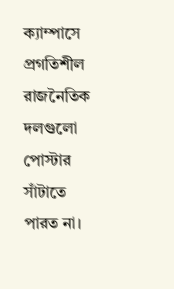ক্যাম্পাসে প্রগতিশীল রাজনৈতিক দলগুলো পোস্টার সাঁটাতে পারত না।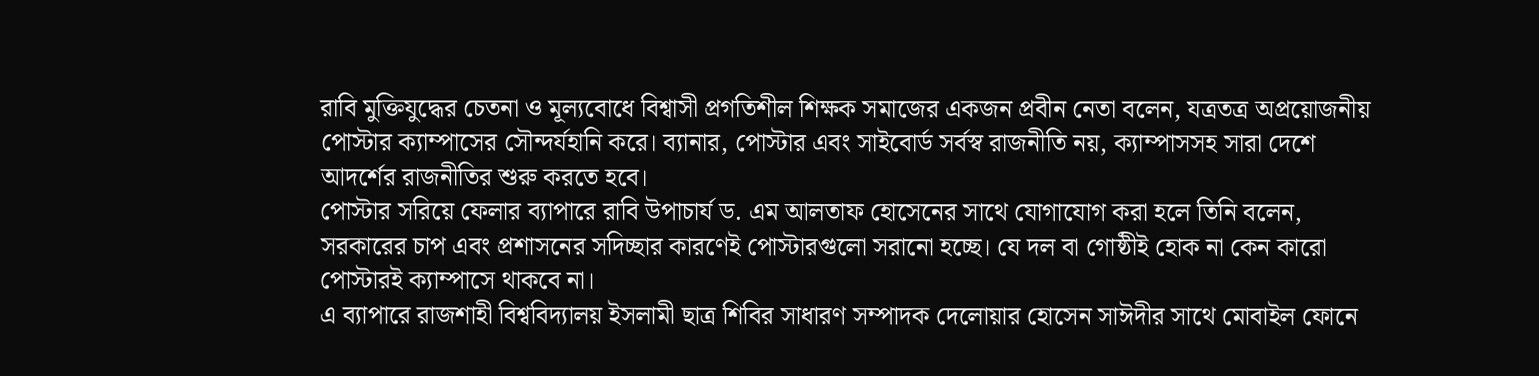রাবি মুক্তিযুদ্ধের চেতনা ও মূল্যবোধে বিশ্বাসী প্রগতিশীল শিক্ষক সমাজের একজন প্রবীন নেতা বলেন, যত্রতত্র অপ্রয়োজনীয় পোস্টার ক্যাম্পাসের সৌন্দর্যহানি করে। ব্যানার, পোস্টার এবং সাইবোর্ড সর্বস্ব রাজনীতি নয়, ক্যাম্পাসসহ সারা দেশে আদর্শের রাজনীতির শুরু করতে হবে।
পোস্টার সরিয়ে ফেলার ব্যাপারে রাবি উপাচার্য ড. এম আলতাফ হোসেনের সাথে যোগাযোগ করা হলে তিনি বলেন, সরকারের চাপ এবং প্রশাসনের সদিচ্ছার কারণেই পোস্টারগুলো সরানো হচ্ছে। যে দল বা গোষ্ঠীই হোক না কেন কারো পোস্টারই ক্যাম্পাসে থাকবে না।
এ ব্যাপারে রাজশাহী বিশ্ববিদ্যালয় ইসলামী ছাত্র শিবির সাধারণ সম্পাদক দেলোয়ার হোসেন সাঈদীর সাথে মোবাইল ফোনে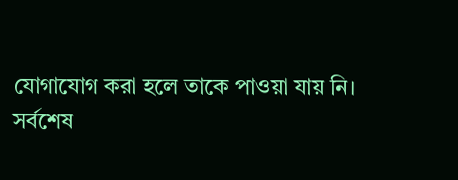যোগাযোগ করা হলে তাকে পাওয়া যায় নি।
সর্বশেষ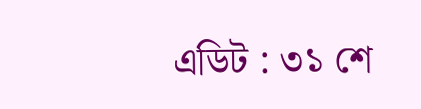এডিট : ৩১ শে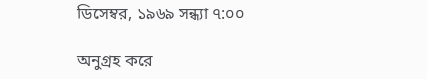ডিসেম্বর, ১৯৬৯ সন্ধ্যা ৭:০০

অনুগ্রহ করে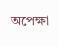অপেক্ষা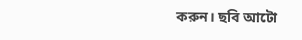করুন। ছবি আটো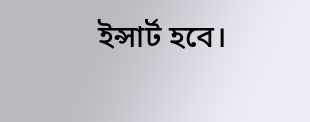ইন্সার্ট হবে।